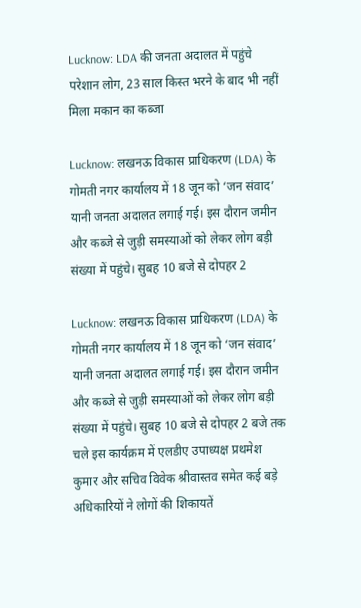Lucknow: LDA की जनता अदालत में पहुंचे परेशान लोग, 23 साल किस्त भरने के बाद भी नहीं मिला मकान का कब्जा

Lucknow: लखनऊ विकास प्राधिकरण (LDA) के गोमती नगर कार्यालय में 18 जून को ‘जन संवाद’ यानी जनता अदालत लगाई गई। इस दौरान जमीन और कब्जे से जुड़ी समस्याओं को लेकर लोग बड़ी संख्या में पहुंचे। सुबह 10 बजे से दोपहर 2

Lucknow: लखनऊ विकास प्राधिकरण (LDA) के गोमती नगर कार्यालय में 18 जून को ‘जन संवाद’ यानी जनता अदालत लगाई गई। इस दौरान जमीन और कब्जे से जुड़ी समस्याओं को लेकर लोग बड़ी संख्या में पहुंचे। सुबह 10 बजे से दोपहर 2 बजे तक चले इस कार्यक्रम में एलडीए उपाध्यक्ष प्रथमेश कुमार और सचिव विवेक श्रीवास्तव समेत कई बड़े अधिकारियों ने लोगों की शिकायतें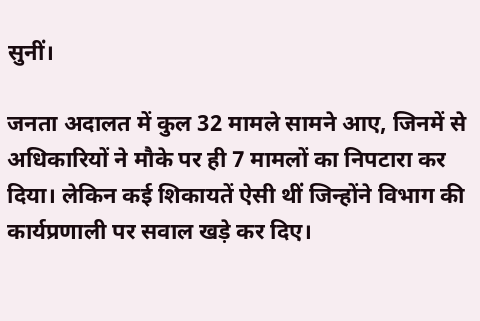सुनीं।

जनता अदालत में कुल 32 मामले सामने आए, जिनमें से अधिकारियों ने मौके पर ही 7 मामलों का निपटारा कर दिया। लेकिन कई शिकायतें ऐसी थीं जिन्होंने विभाग की कार्यप्रणाली पर सवाल खड़े कर दिए।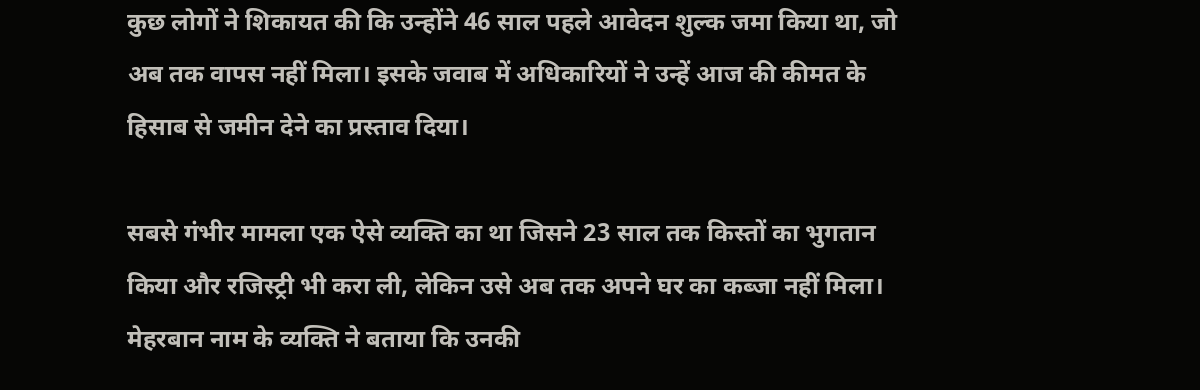कुछ लोगों ने शिकायत की कि उन्होंने 46 साल पहले आवेदन शुल्क जमा किया था, जो अब तक वापस नहीं मिला। इसके जवाब में अधिकारियों ने उन्हें आज की कीमत के हिसाब से जमीन देने का प्रस्ताव दिया।

सबसे गंभीर मामला एक ऐसे व्यक्ति का था जिसने 23 साल तक किस्तों का भुगतान किया और रजिस्ट्री भी करा ली, लेकिन उसे अब तक अपने घर का कब्जा नहीं मिला। मेहरबान नाम के व्यक्ति ने बताया कि उनकी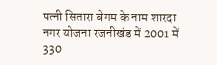पत्नी सितारा बेगम के नाम शारदा नगर योजना रजनीखंड में 2001 में 330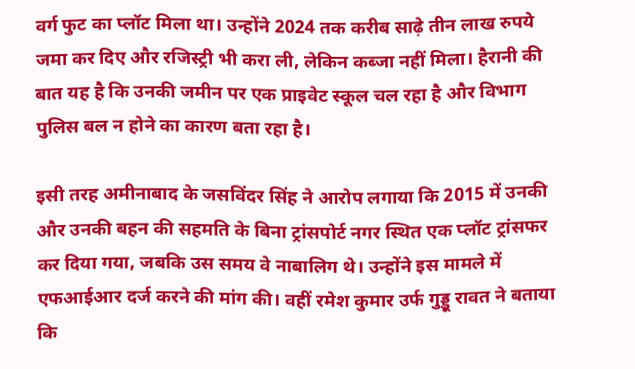वर्ग फुट का प्लॉट मिला था। उन्होंने 2024 तक करीब साढ़े तीन लाख रुपये जमा कर दिए और रजिस्ट्री भी करा ली, लेकिन कब्जा नहीं मिला। हैरानी की बात यह है कि उनकी जमीन पर एक प्राइवेट स्कूल चल रहा है और विभाग पुलिस बल न होने का कारण बता रहा है।

इसी तरह अमीनाबाद के जसविंदर सिंह ने आरोप लगाया कि 2015 में उनकी और उनकी बहन की सहमति के बिना ट्रांसपोर्ट नगर स्थित एक प्लॉट ट्रांसफर कर दिया गया, जबकि उस समय वे नाबालिग थे। उन्होंने इस मामले में एफआईआर दर्ज करने की मांग की। वहीं रमेश कुमार उर्फ गुड्डू रावत ने बताया कि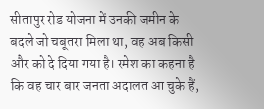सीतापुर रोड योजना में उनकी जमीन के बदले जो चबूतरा मिला था, वह अब किसी और को दे दिया गया है। रमेश का कहना है कि वह चार बार जनता अदालत आ चुके हैं,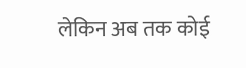लेकिन अब तक कोई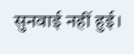सुनवाई नहीं हुई।